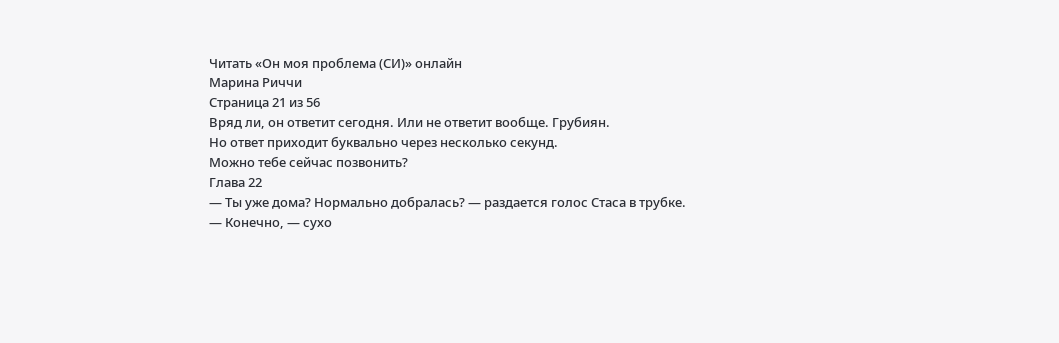Читать «Он моя проблема (СИ)» онлайн
Марина Риччи
Страница 21 из 56
Вряд ли, он ответит сегодня. Или не ответит вообще. Грубиян.
Но ответ приходит буквально через несколько секунд.
Можно тебе сейчас позвонить?
Глава 22
— Ты уже дома? Нормально добралась? — раздается голос Стаса в трубке.
— Конечно, — сухо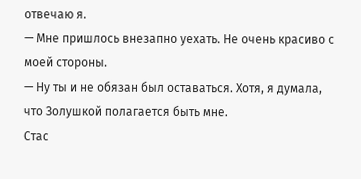отвечаю я.
— Мне пришлось внезапно уехать. Не очень красиво с моей стороны.
— Ну ты и не обязан был оставаться. Хотя, я думала, что Золушкой полагается быть мне.
Стас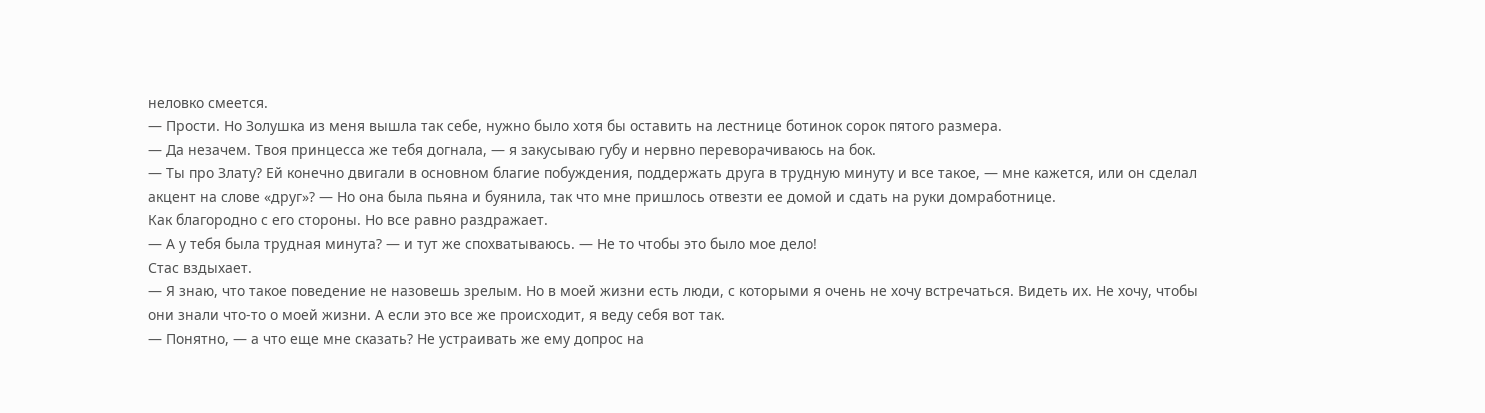неловко смеется.
— Прости. Но Золушка из меня вышла так себе, нужно было хотя бы оставить на лестнице ботинок сорок пятого размера.
— Да незачем. Твоя принцесса же тебя догнала, — я закусываю губу и нервно переворачиваюсь на бок.
— Ты про Злату? Ей конечно двигали в основном благие побуждения, поддержать друга в трудную минуту и все такое, — мне кажется, или он сделал акцент на слове «друг»? — Но она была пьяна и буянила, так что мне пришлось отвезти ее домой и сдать на руки домработнице.
Как благородно с его стороны. Но все равно раздражает.
— А у тебя была трудная минута? — и тут же спохватываюсь. — Не то чтобы это было мое дело!
Стас вздыхает.
— Я знаю, что такое поведение не назовешь зрелым. Но в моей жизни есть люди, с которыми я очень не хочу встречаться. Видеть их. Не хочу, чтобы они знали что-то о моей жизни. А если это все же происходит, я веду себя вот так.
— Понятно, — а что еще мне сказать? Не устраивать же ему допрос на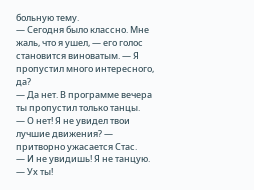больную тему.
— Сегодня было классно. Мне жаль, что я ушел, — его голос становится виноватым. — Я пропустил много интересного, да?
— Да нет. В программе вечера ты пропустил только танцы.
— О нет! Я не увидел твои лучшие движения? — притворно ужасается Стас.
— И не увидишь! Я не танцую.
— Ух ты!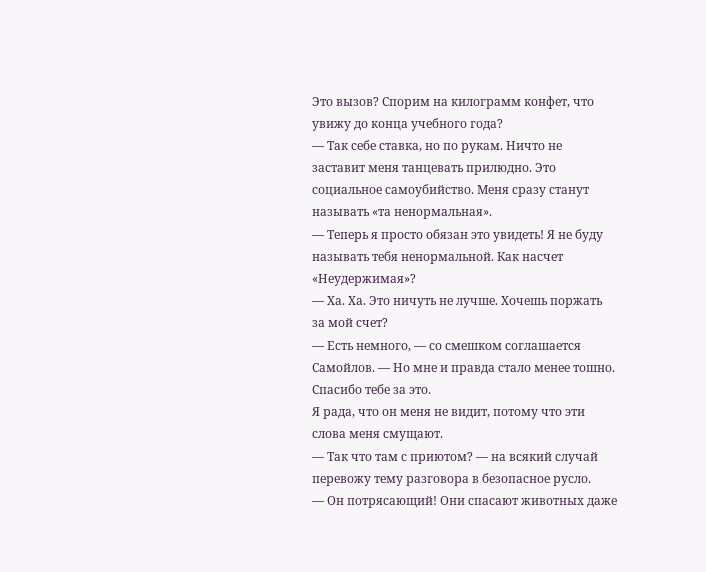Это вызов? Спорим на килограмм конфет, что увижу до конца учебного года?
— Так себе ставка, но по рукам. Ничто не заставит меня танцевать прилюдно. Это социальное самоубийство. Меня сразу станут называть «та ненормальная».
— Теперь я просто обязан это увидеть! Я не буду называть тебя ненормальной. Как насчет «Неудержимая»?
— Ха. Ха. Это ничуть не лучше. Хочешь поржать за мой счет?
— Есть немного, — со смешком соглашается Самойлов. — Но мне и правда стало менее тошно. Спасибо тебе за это.
Я рада, что он меня не видит, потому что эти слова меня смущают.
— Так что там с приютом? — на всякий случай перевожу тему разговора в безопасное русло.
— Он потрясающий! Они спасают животных даже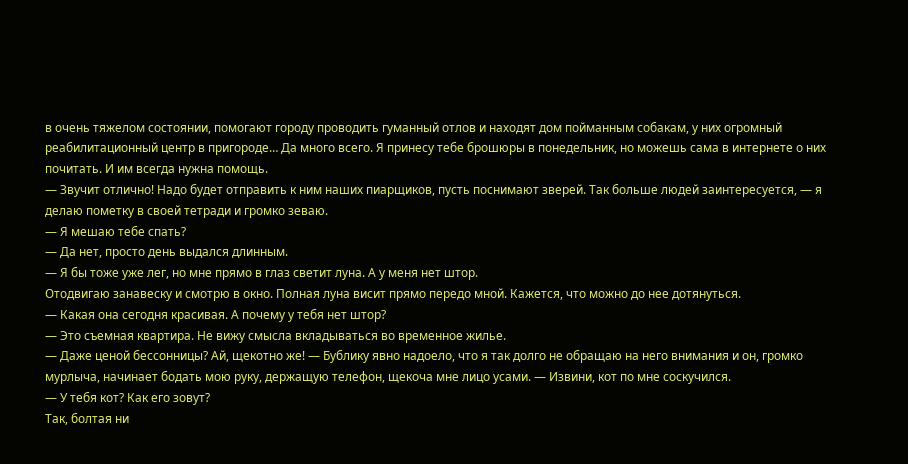в очень тяжелом состоянии, помогают городу проводить гуманный отлов и находят дом пойманным собакам, у них огромный реабилитационный центр в пригороде… Да много всего. Я принесу тебе брошюры в понедельник, но можешь сама в интернете о них почитать. И им всегда нужна помощь.
— Звучит отлично! Надо будет отправить к ним наших пиарщиков, пусть поснимают зверей. Так больше людей заинтересуется, — я делаю пометку в своей тетради и громко зеваю.
— Я мешаю тебе спать?
— Да нет, просто день выдался длинным.
— Я бы тоже уже лег, но мне прямо в глаз светит луна. А у меня нет штор.
Отодвигаю занавеску и смотрю в окно. Полная луна висит прямо передо мной. Кажется, что можно до нее дотянуться.
— Какая она сегодня красивая. А почему у тебя нет штор?
— Это съемная квартира. Не вижу смысла вкладываться во временное жилье.
— Даже ценой бессонницы? Ай, щекотно же! — Бублику явно надоело, что я так долго не обращаю на него внимания и он, громко мурлыча, начинает бодать мою руку, держащую телефон, щекоча мне лицо усами. — Извини, кот по мне соскучился.
— У тебя кот? Как его зовут?
Так, болтая ни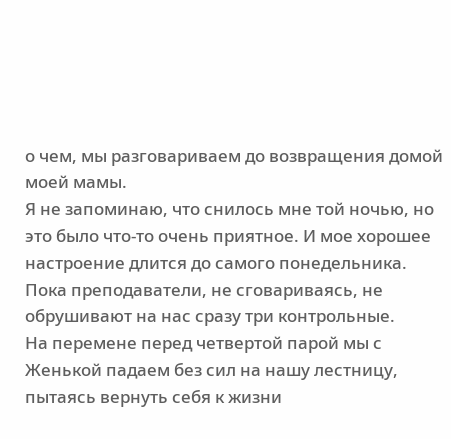о чем, мы разговариваем до возвращения домой моей мамы.
Я не запоминаю, что снилось мне той ночью, но это было что-то очень приятное. И мое хорошее настроение длится до самого понедельника.
Пока преподаватели, не сговариваясь, не обрушивают на нас сразу три контрольные.
На перемене перед четвертой парой мы с Женькой падаем без сил на нашу лестницу, пытаясь вернуть себя к жизни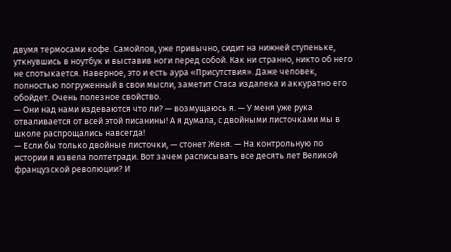двумя термосами кофе. Самойлов, уже привычно, сидит на нижней ступеньке, уткнувшись в ноутбук и выставив ноги перед собой. Как ни странно, никто об него не спотыкается. Наверное, это и есть аура «Присутствия». Даже человек, полностью погруженный в свои мысли, заметит Стаса издалека и аккуратно его обойдет. Очень полезное свойство.
— Они над нами издеваются что ли? — возмущаюсь я. — У меня уже рука отваливается от всей этой писанины! А я думала, с двойными листочками мы в школе распрощались навсегда!
— Если бы только двойные листочки, — стонет Женя. — На контрольную по истории я извела полтетради. Вот зачем расписывать все десять лет Великой французской революции? И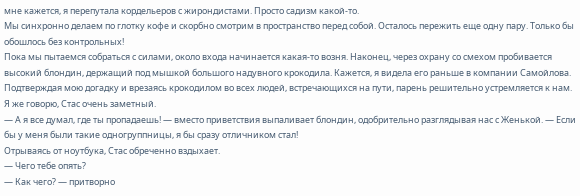мне кажется, я перепутала кордельеров с жирондистами. Просто садизм какой-то.
Мы синхронно делаем по глотку кофе и скорбно смотрим в пространство перед собой. Осталось пережить еще одну пару. Только бы обошлось без контрольных!
Пока мы пытаемся собраться с силами, около входа начинается какая-то возня. Наконец, через охрану со смехом пробивается высокий блондин, держащий под мышкой большого надувного крокодила. Кажется, я видела его раньше в компании Самойлова. Подтверждая мою догадку и врезаясь крокодилом во всех людей, встречающихся на пути, парень решительно устремляется к нам. Я же говорю, Стас очень заметный.
— А я все думал, где ты пропадаешь! — вместо приветствия выпаливает блондин, одобрительно разглядывая нас с Женькой. — Если бы у меня были такие одногруппницы, я бы сразу отличником стал!
Отрываясь от ноутбука, Стас обреченно вздыхает.
— Чего тебе опять?
— Как чего? — притворно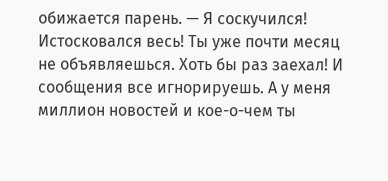обижается парень. — Я соскучился! Истосковался весь! Ты уже почти месяц не объявляешься. Хоть бы раз заехал! И сообщения все игнорируешь. А у меня миллион новостей и кое-о-чем ты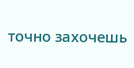точно захочешь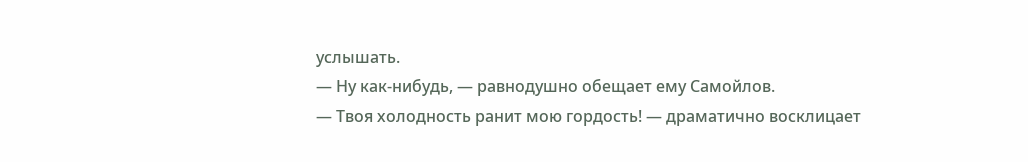услышать.
— Ну как-нибудь, — равнодушно обещает ему Самойлов.
— Твоя холодность ранит мою гордость! — драматично восклицает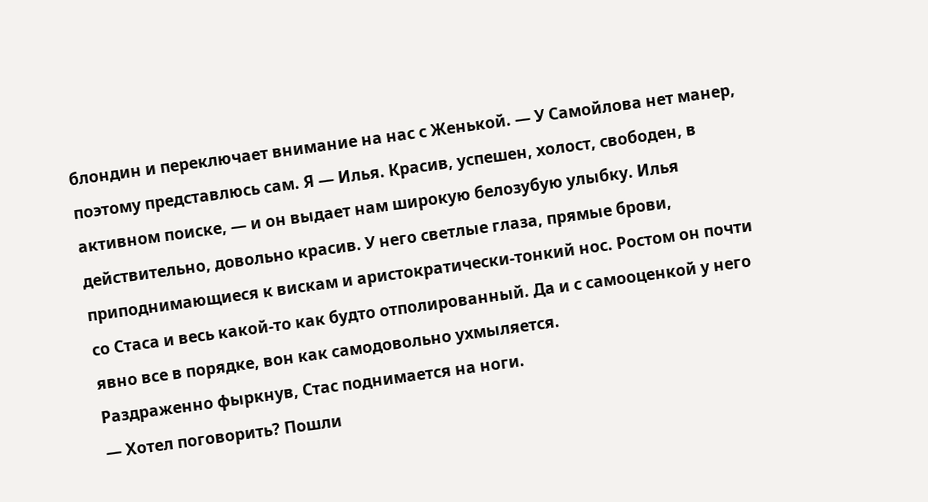блондин и переключает внимание на нас с Женькой. — У Самойлова нет манер, поэтому представлюсь сам. Я — Илья. Красив, успешен, холост, свободен, в активном поиске, — и он выдает нам широкую белозубую улыбку. Илья действительно, довольно красив. У него светлые глаза, прямые брови, приподнимающиеся к вискам и аристократически-тонкий нос. Ростом он почти со Стаса и весь какой-то как будто отполированный. Да и с самооценкой у него явно все в порядке, вон как самодовольно ухмыляется.
Раздраженно фыркнув, Стас поднимается на ноги.
— Хотел поговорить? Пошли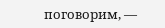поговорим, —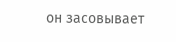он засовывает